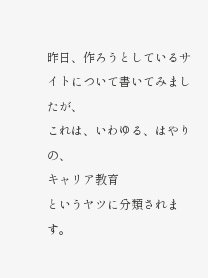昨日、作ろうとしているサイトについて書いてみましたが、
これは、いわゆる、はやりの、
キャリア教育
というヤツに分類されます。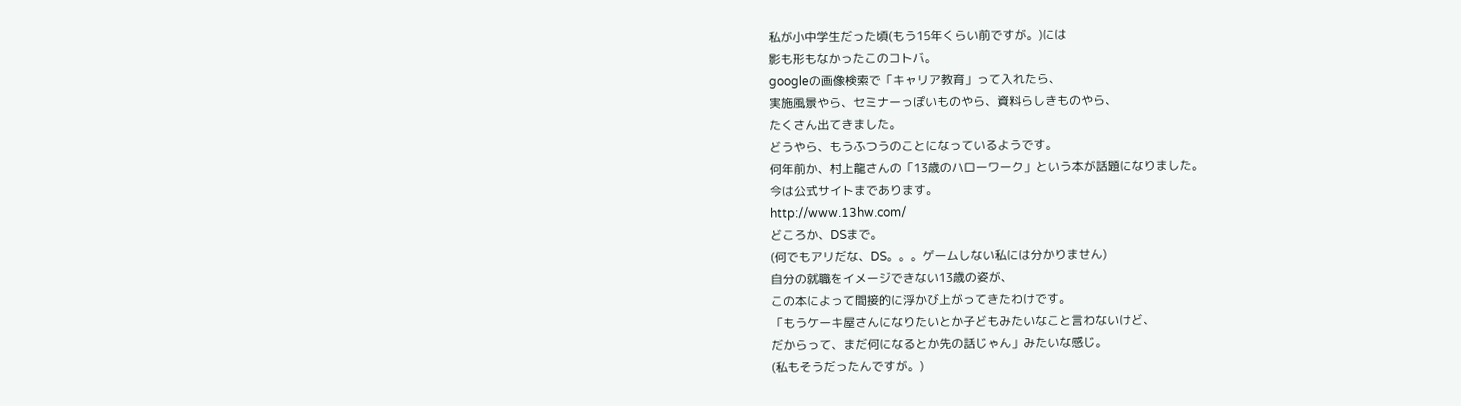私が小中学生だった頃(もう15年くらい前ですが。)には
影も形もなかったこのコトバ。
googleの画像検索で「キャリア教育」って入れたら、
実施風景やら、セミナーっぽいものやら、資料らしきものやら、
たくさん出てきました。
どうやら、もうふつうのことになっているようです。
何年前か、村上龍さんの「13歳のハローワーク」という本が話題になりました。
今は公式サイトまであります。
http://www.13hw.com/
どころか、DSまで。
(何でもアリだな、DS。。。ゲームしない私には分かりません)
自分の就職をイメージできない13歳の姿が、
この本によって間接的に浮かび上がってきたわけです。
「もうケーキ屋さんになりたいとか子どもみたいなこと言わないけど、
だからって、まだ何になるとか先の話じゃん」みたいな感じ。
(私もそうだったんですが。)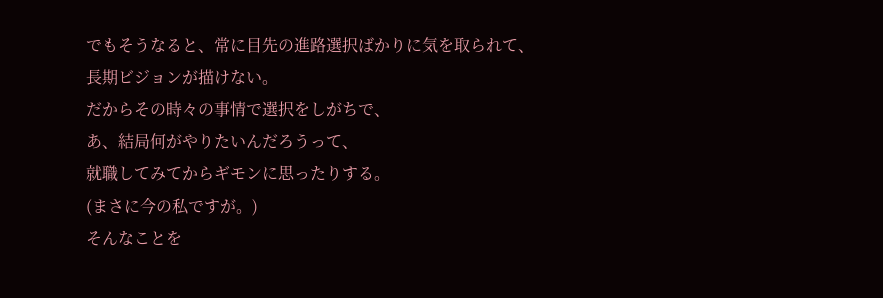でもそうなると、常に目先の進路選択ばかりに気を取られて、
長期ビジョンが描けない。
だからその時々の事情で選択をしがちで、
あ、結局何がやりたいんだろうって、
就職してみてからギモンに思ったりする。
(まさに今の私ですが。)
そんなことを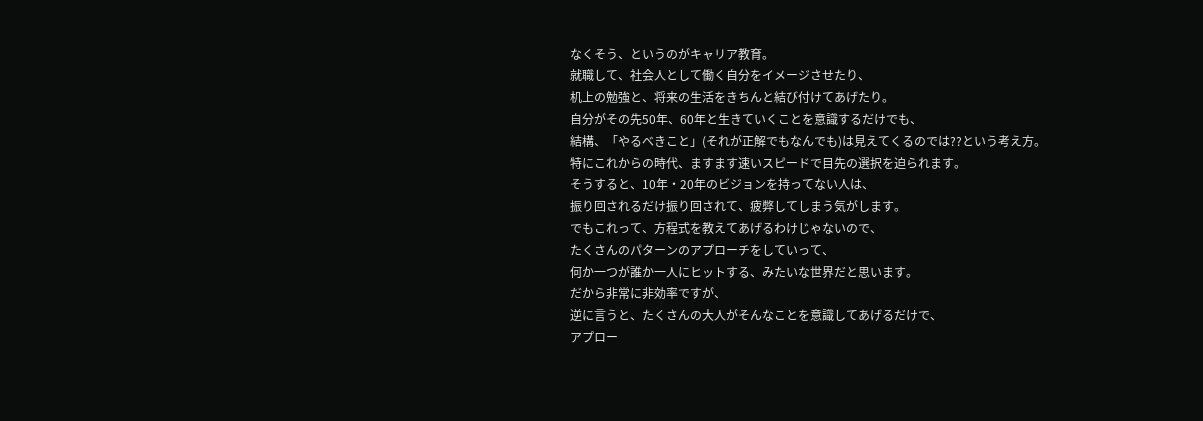なくそう、というのがキャリア教育。
就職して、社会人として働く自分をイメージさせたり、
机上の勉強と、将来の生活をきちんと結び付けてあげたり。
自分がその先50年、60年と生きていくことを意識するだけでも、
結構、「やるべきこと」(それが正解でもなんでも)は見えてくるのでは??という考え方。
特にこれからの時代、ますます速いスピードで目先の選択を迫られます。
そうすると、10年・20年のビジョンを持ってない人は、
振り回されるだけ振り回されて、疲弊してしまう気がします。
でもこれって、方程式を教えてあげるわけじゃないので、
たくさんのパターンのアプローチをしていって、
何か一つが誰か一人にヒットする、みたいな世界だと思います。
だから非常に非効率ですが、
逆に言うと、たくさんの大人がそんなことを意識してあげるだけで、
アプロー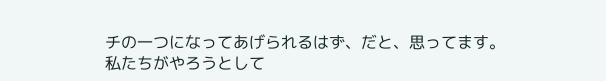チの一つになってあげられるはず、だと、思ってます。
私たちがやろうとして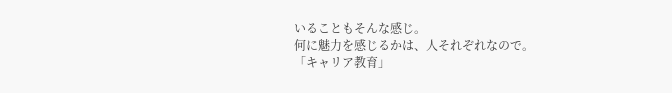いることもそんな感じ。
何に魅力を感じるかは、人それぞれなので。
「キャリア教育」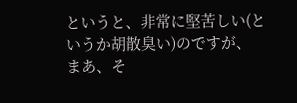というと、非常に堅苦しい(というか胡散臭い)のですが、
まあ、そ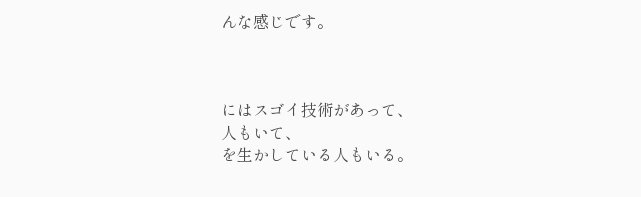んな感じです。



にはスゴイ技術があって、
人もいて、
を生かしている人もいる。